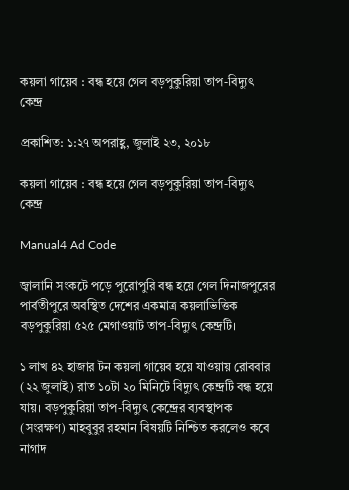কয়লা গায়েব : বন্ধ হয়ে গেল বড়পুকুরিয়া তাপ-বিদ্যুৎ কেন্দ্র

প্রকাশিত: ১:২৭ অপরাহ্ণ, জুলাই ২৩, ২০১৮

কয়লা গায়েব : বন্ধ হয়ে গেল বড়পুকুরিয়া তাপ-বিদ্যুৎ কেন্দ্র

Manual4 Ad Code

জ্বালানি সংকটে পড়ে পুরোপুরি বন্ধ হয়ে গেল দিনাজপুরের পার্বতীপুরে অবস্থিত দেশের একমাত্র কয়লাভিত্তিক বড়পুকুরিয়া ৫২৫ মেগাওয়াট তাপ-বিদ্যুৎ কেন্দ্রটি।

১ লাখ ৪২ হাজার টন কয়লা গায়েব হয়ে যাওয়ায় রোববার (২২ জুলাই) রাত ১০টা ২০ মিনিটে বিদ্যুৎ কেন্দ্রটি বন্ধ হয়ে যায়। বড়পুকুরিয়া তাপ-বিদ্যুৎ কেন্দ্রের ব্যবস্থাপক (সংরক্ষণ) মাহবুবুর রহমান বিষয়টি নিশ্চিত করলেও কবে নাগাদ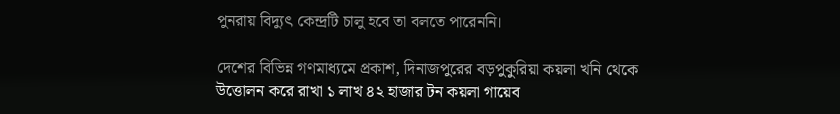পুনরায় বিদ্যুৎ কেন্দ্রটি চালু হবে তা বলতে পারেননি।

দেশের বিভিন্ন গণমাধ্যমে প্রকাশ, দিনাজপুরের বড়পুকুরিয়া কয়লা খনি থেকে উত্তোলন করে রাখা ১ লাখ ৪২ হাজার টন কয়লা গায়েব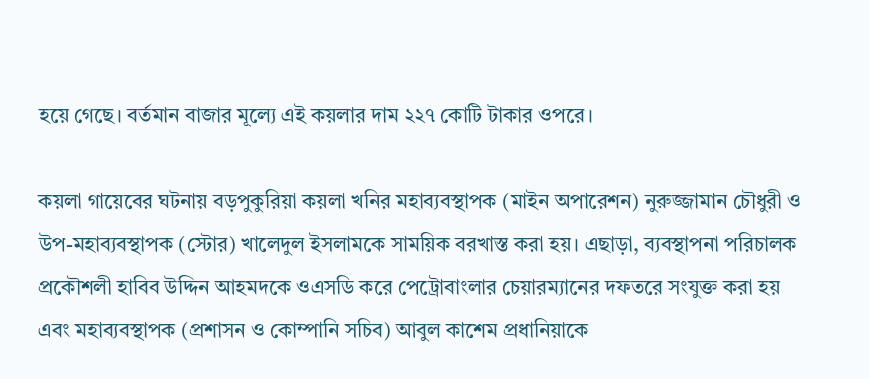হয়ে গেছে। বর্তমান বাজার মূল্যে এই কয়লার দাম ২২৭ কোটি টাকার ওপরে।

কয়লা গায়েবের ঘটনায় বড়পুকুরিয়া কয়লা খনির মহাব্যবস্থাপক (মাইন অপারেশন) নুরুজ্জামান চৌধুরী ও উপ-মহাব্যবস্থাপক (স্টোর) খালেদুল ইসলামকে সাময়িক বরখাস্ত করা হয়। এছাড়া, ব্যবস্থাপনা পরিচালক প্রকৌশলী হাবিব উদ্দিন আহমদকে ওএসডি করে পেট্রোবাংলার চেয়ারম্যানের দফতরে সংযুক্ত করা হয় এবং মহাব্যবস্থাপক (প্রশাসন ও কোম্পানি সচিব) আবুল কাশেম প্রধানিয়াকে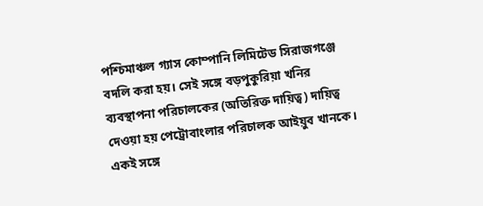পশ্চিমাঞ্চল গ্যাস কোম্পানি লিমিটেড সিরাজগঞ্জে বদলি করা হয়। সেই সঙ্গে বড়পুকুরিয়া খনির ব্যবস্থাপনা পরিচালকের (অতিরিক্ত দায়িত্ব) দায়িত্ব দেওয়া হয় পেট্রোবাংলার পরিচালক আইয়ুব খানকে। একই সঙ্গে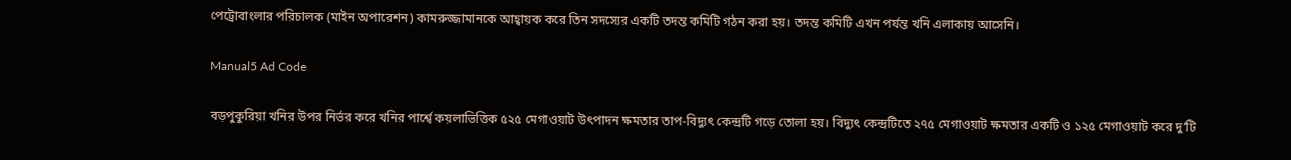পেট্রোবাংলার পরিচালক (মাইন অপারেশন) কামরুজ্জামানকে আহ্বায়ক করে তিন সদস্যের একটি তদন্ত কমিটি গঠন করা হয়। তদন্ত কমিটি এখন পর্যন্ত খনি এলাকায় আসেনি।

Manual5 Ad Code

বড়পুকুরিয়া খনির উপর নির্ভর করে খনির পার্শ্বে কয়লাভিত্তিক ৫২৫ মেগাওয়াট উৎপাদন ক্ষমতার তাপ-বিদ্যুৎ কেন্দ্রটি গড়ে তোলা হয়। বিদ্যুৎ কেন্দ্রটিতে ২৭৫ মেগাওয়াট ক্ষমতার একটি ও ১২৫ মেগাওয়াট করে দু’টি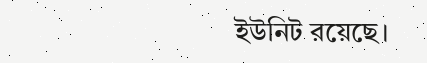ইউনিট রয়েছে।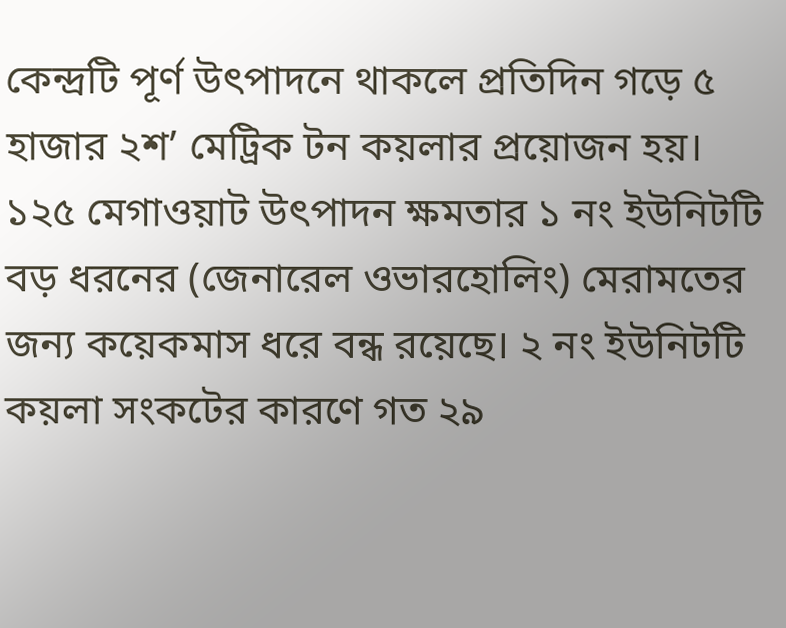কেন্দ্রটি পূর্ণ উৎপাদনে থাকলে প্রতিদিন গড়ে ৫ হাজার ২শ’ মেট্রিক টন কয়লার প্রয়োজন হয়। ১২৫ মেগাওয়াট উৎপাদন ক্ষমতার ১ নং ইউনিটটি বড় ধরনের (জেনারেল ওভারহোলিং) মেরামতের জন্য কয়েকমাস ধরে বন্ধ রয়েছে। ২ নং ইউনিটটি কয়লা সংকটের কারণে গত ২৯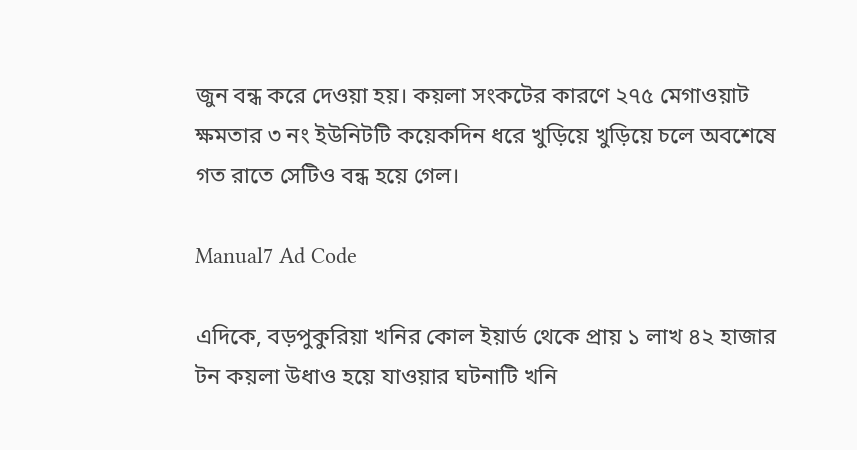জুন বন্ধ করে দেওয়া হয়। কয়লা সংকটের কারণে ২৭৫ মেগাওয়াট ক্ষমতার ৩ নং ইউনিটটি কয়েকদিন ধরে খুড়িয়ে খুড়িয়ে চলে অবশেষে গত রাতে সেটিও বন্ধ হয়ে গেল।

Manual7 Ad Code

এদিকে, বড়পুকুরিয়া খনির কোল ইয়ার্ড থেকে প্রায় ১ লাখ ৪২ হাজার টন কয়লা উধাও হয়ে যাওয়ার ঘটনাটি খনি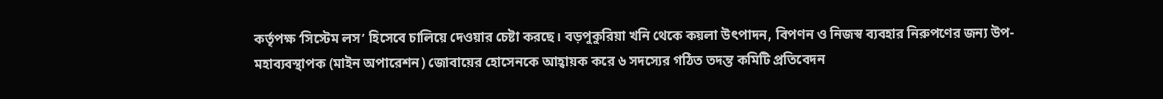কর্তৃপক্ষ ‘সিস্টেম লস’ হিসেবে চালিয়ে দেওয়ার চেষ্টা করছে। বড়পুকুরিয়া খনি থেকে কয়লা উৎপাদন, বিপণন ও নিজস্ব ব্যবহার নিরুপণের জন্য উপ-মহাব্যবস্থাপক (মাইন অপারেশন) জোবায়ের হোসেনকে আহ্বায়ক করে ৬ সদস্যের গঠিত তদন্ত কমিটি প্রতিবেদন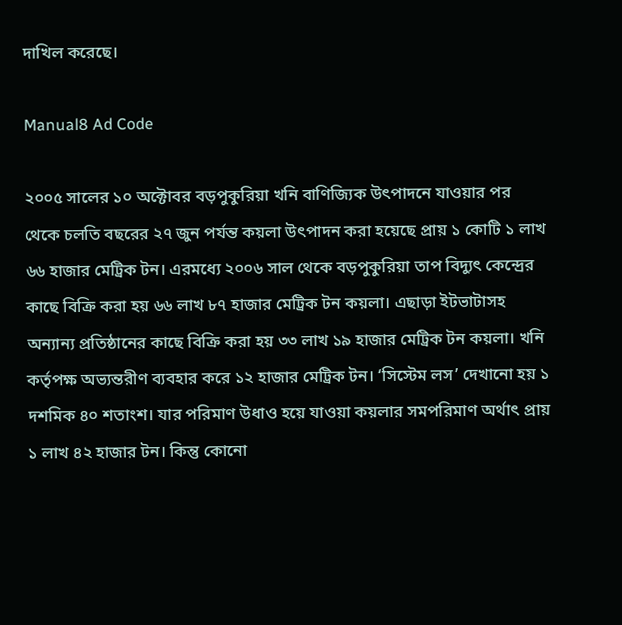দাখিল করেছে।

Manual8 Ad Code

২০০৫ সালের ১০ অক্টোবর বড়পুকুরিয়া খনি বাণিজ্যিক উৎপাদনে যাওয়ার পর থেকে চলতি বছরের ২৭ জুন পর্যন্ত কয়লা উৎপাদন করা হয়েছে প্রায় ১ কোটি ১ লাখ ৬৬ হাজার মেট্রিক টন। এরমধ্যে ২০০৬ সাল থেকে বড়পুকুরিয়া তাপ বিদ্যুৎ কেন্দ্রের কাছে বিক্রি করা হয় ৬৬ লাখ ৮৭ হাজার মেট্রিক টন কয়লা। এছাড়া ইটভাটাসহ অন্যান্য প্রতিষ্ঠানের কাছে বিক্রি করা হয় ৩৩ লাখ ১৯ হাজার মেট্রিক টন কয়লা। খনি কর্তৃপক্ষ অভ্যন্তরীণ ব্যবহার করে ১২ হাজার মেট্রিক টন। ‘সিস্টেম লস’ দেখানো হয় ১ দশমিক ৪০ শতাংশ। যার পরিমাণ উধাও হয়ে যাওয়া কয়লার সমপরিমাণ অর্থাৎ প্রায় ১ লাখ ৪২ হাজার টন। কিন্তু কোনো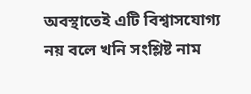অবস্থাতেই এটি বিশ্বাসযোগ্য নয় বলে খনি সংশ্লিষ্ট নাম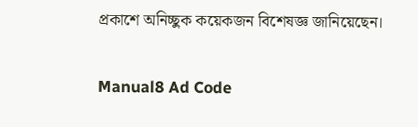প্রকাশে অনিচ্ছুক কয়েকজন বিশেষজ্ঞ জানিয়েছেন।

Manual8 Ad Code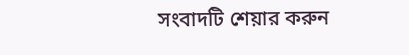সংবাদটি শেয়ার করুন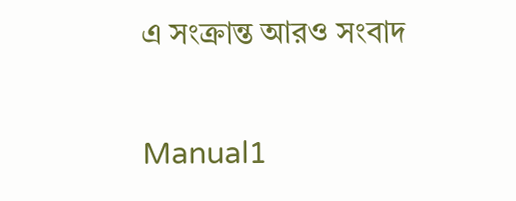এ সংক্রান্ত আরও সংবাদ

Manual1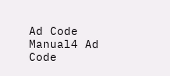Ad Code
Manual4 Ad Code